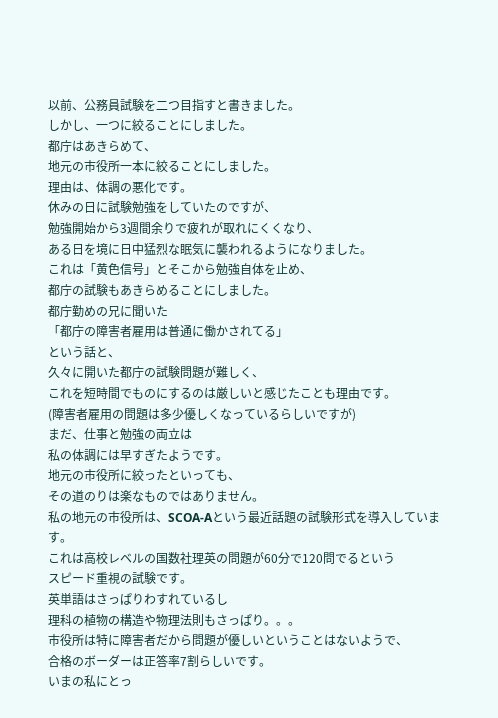以前、公務員試験を二つ目指すと書きました。
しかし、一つに絞ることにしました。
都庁はあきらめて、
地元の市役所一本に絞ることにしました。
理由は、体調の悪化です。
休みの日に試験勉強をしていたのですが、
勉強開始から3週間余りで疲れが取れにくくなり、
ある日を境に日中猛烈な眠気に襲われるようになりました。
これは「黄色信号」とそこから勉強自体を止め、
都庁の試験もあきらめることにしました。
都庁勤めの兄に聞いた
「都庁の障害者雇用は普通に働かされてる」
という話と、
久々に開いた都庁の試験問題が難しく、
これを短時間でものにするのは厳しいと感じたことも理由です。
(障害者雇用の問題は多少優しくなっているらしいですが)
まだ、仕事と勉強の両立は
私の体調には早すぎたようです。
地元の市役所に絞ったといっても、
その道のりは楽なものではありません。
私の地元の市役所は、SCOA-Aという最近話題の試験形式を導入しています。
これは高校レベルの国数社理英の問題が60分で120問でるという
スピード重視の試験です。
英単語はさっぱりわすれているし
理科の植物の構造や物理法則もさっぱり。。。
市役所は特に障害者だから問題が優しいということはないようで、
合格のボーダーは正答率7割らしいです。
いまの私にとっ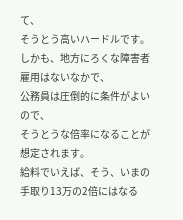て、
そうとう高いハードルです。
しかも、地方にろくな障害者雇用はないなかで、
公務員は圧倒的に条件がよいので、
そうとうな倍率になることが想定されます。
給料でいえば、そう、いまの手取り13万の2倍にはなる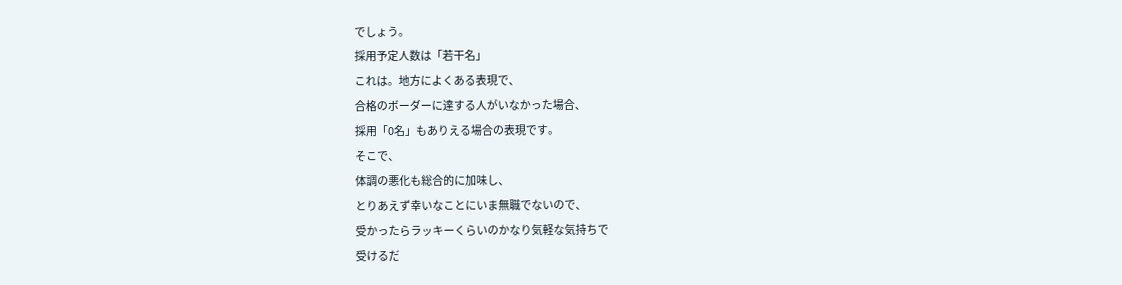でしょう。
採用予定人数は「若干名」
これは。地方によくある表現で、
合格のボーダーに達する人がいなかった場合、
採用「0名」もありえる場合の表現です。
そこで、
体調の悪化も総合的に加味し、
とりあえず幸いなことにいま無職でないので、
受かったらラッキーくらいのかなり気軽な気持ちで
受けるだ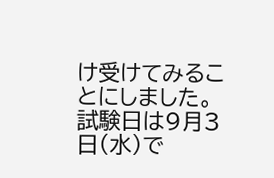け受けてみることにしました。
試験日は9月3日(水)で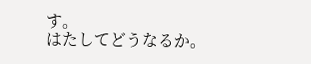す。
はたしてどうなるか。